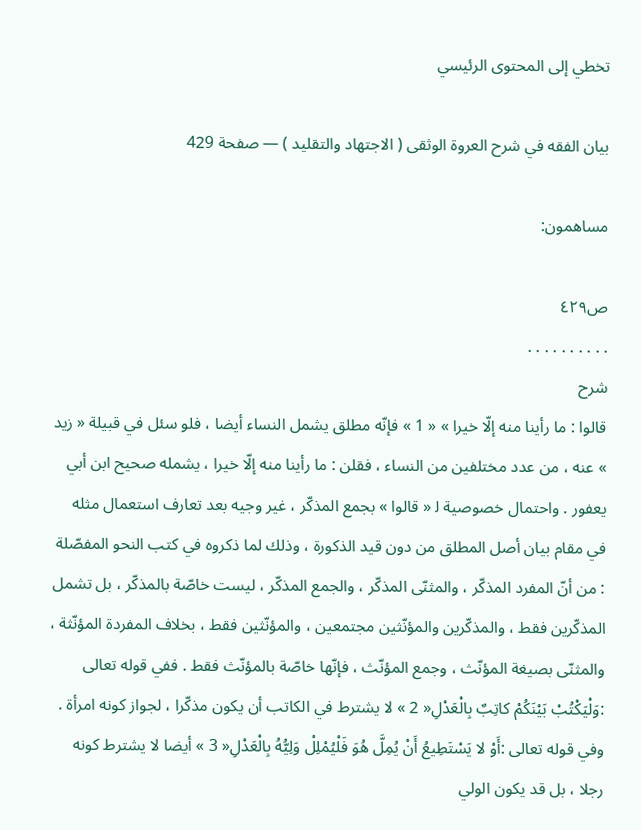تخطي إلى المحتوى الرئيسي

بيان الفقه في شرح العروة الوثقى ( الاجتهاد والتقليد ) — صفحة 429

مساهمون:

ص٤٢٩
. . . . . . . . . .
شرح
قالوا : ما رأينا منه إلّا خيرا » « 1 » فإنّه مطلق يشمل النساء أيضا ، فلو سئل في قبيلة « زيد » عنه ، من عدد مختلفين من النساء ، فقلن : ما رأينا منه إلّا خيرا ، يشمله صحيح ابن أبي يعفور . واحتمال خصوصية ل‍ « قالوا » بجمع المذكّر ، غير وجيه بعد تعارف استعمال مثله في مقام بيان أصل المطلق من دون قيد الذكورة ، وذلك لما ذكروه في كتب النحو المفصّلة : من أنّ المفرد المذكّر ، والمثنّى المذكّر ، والجمع المذكّر ، ليست خاصّة بالمذكّر ، بل تشمل المذكّرين فقط ، والمذكّرين والمؤنّثين مجتمعين ، والمؤنّثين فقط ، بخلاف المفردة المؤنّثة ، والمثنّى بصيغة المؤنّث ، وجمع المؤنّث ، فإنّها خاصّة بالمؤنّث فقط . ففي قوله تعالى :وَلْيَكْتُبْ بَيْنَكُمْ كاتِبٌ بِالْعَدْلِ« 2 » لا يشترط في الكاتب أن يكون مذكّرا ، لجواز كونه امرأة . وفي قوله تعالى :أَوْ لا يَسْتَطِيعُ أَنْ يُمِلَّ هُوَ فَلْيُمْلِلْ وَلِيُّهُ بِالْعَدْلِ« 3 » أيضا لا يشترط كونه رجلا ، بل قد يكون الولي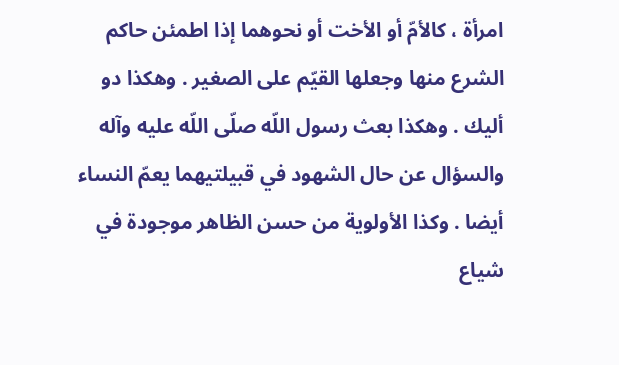امرأة ، كالأمّ أو الأخت أو نحوهما إذا اطمئن حاكم الشرع منها وجعلها القيّم على الصغير . وهكذا دو أليك . وهكذا بعث رسول اللّه صلّى اللّه عليه وآله والسؤال عن حال الشهود في قبيلتيهما يعمّ النساء أيضا . وكذا الأولوية من حسن الظاهر موجودة في شياع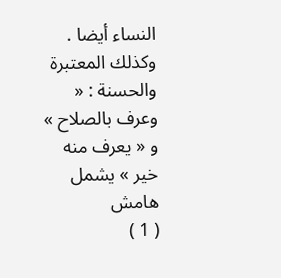النساء أيضا . وكذلك المعتبرة والحسنة : « وعرف بالصلاح » و « يعرف منه خير » يشمل
هامش
( 1 )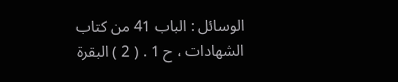الوسائل : الباب 41 من كتاب الشهادات ، ح 1 . ( 2 ) البقرة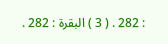: 282 . ( 3 ) البقرة : 282 .